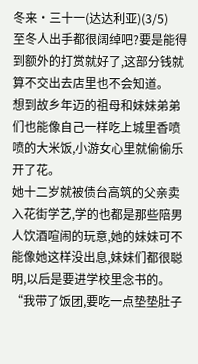冬来·三十一(达达利亚)(3/5)
至冬人出手都很阔绰吧?要是能得到额外的打赏就好了,这部分钱就算不交出去店里也不会知道。
想到故乡年迈的祖母和妹妹弟弟们也能像自己一样吃上城里香喷喷的大米饭,小游女心里就偷偷乐开了花。
她十二岁就被债台高筑的父亲卖入花街学艺,学的也都是那些陪男人饮酒喧闹的玩意,她的妹妹可不能像她这样没出息,妹妹们都很聪明,以后是要进学校里念书的。
“我带了饭团,要吃一点垫垫肚子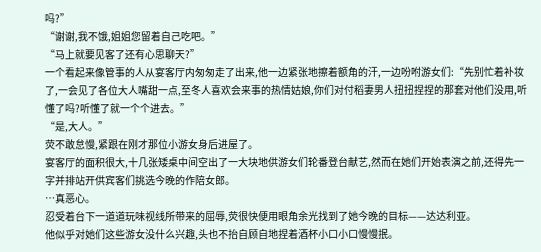吗?”
“谢谢,我不饿,姐姐您留着自己吃吧。”
“马上就要见客了还有心思聊天?”
一个看起来像管事的人从宴客厅内匆匆走了出来,他一边紧张地擦着额角的汗,一边吩咐游女们:“先别忙着补妆了,一会见了各位大人嘴甜一点,至冬人喜欢会来事的热情姑娘,你们对付稻妻男人扭扭捏捏的那套对他们没用,听懂了吗?听懂了就一个个进去。”
“是,大人。”
荧不敢怠慢,紧跟在刚才那位小游女身后进屋了。
宴客厅的面积很大,十几张矮桌中间空出了一大块地供游女们轮番登台献艺,然而在她们开始表演之前,还得先一字并排站开供宾客们挑选今晚的作陪女郎。
…真恶心。
忍受着台下一道道玩味视线所带来的屈辱,荧很快便用眼角余光找到了她今晚的目标——达达利亚。
他似乎对她们这些游女没什么兴趣,头也不抬自顾自地捏着酒杯小口小口慢慢抿。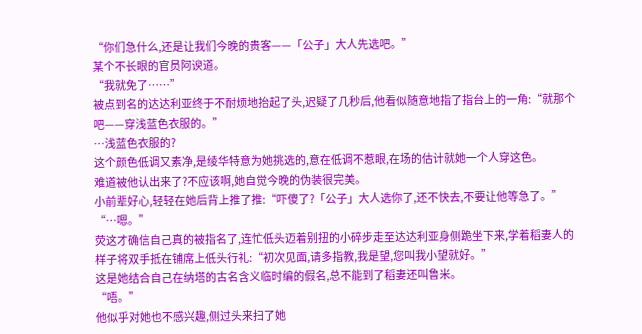“你们急什么,还是让我们今晚的贵客——「公子」大人先选吧。”
某个不长眼的官员阿谀道。
“我就免了……”
被点到名的达达利亚终于不耐烦地抬起了头,迟疑了几秒后,他看似随意地指了指台上的一角:“就那个吧——穿浅蓝色衣服的。”
…浅蓝色衣服的?
这个颜色低调又素净,是绫华特意为她挑选的,意在低调不惹眼,在场的估计就她一个人穿这色。
难道被他认出来了?不应该啊,她自觉今晚的伪装很完美。
小前辈好心,轻轻在她后背上推了推:“吓傻了?「公子」大人选你了,还不快去,不要让他等急了。”
“…嗯。”
荧这才确信自己真的被指名了,连忙低头迈着别扭的小碎步走至达达利亚身侧跪坐下来,学着稻妻人的样子将双手抵在铺席上低头行礼:“初次见面,请多指教,我是望,您叫我小望就好。”
这是她结合自己在纳塔的古名含义临时编的假名,总不能到了稻妻还叫鲁米。
“唔。”
他似乎对她也不感兴趣,侧过头来扫了她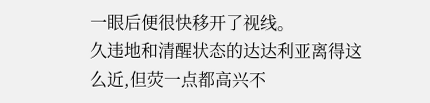一眼后便很快移开了视线。
久违地和清醒状态的达达利亚离得这么近,但荧一点都高兴不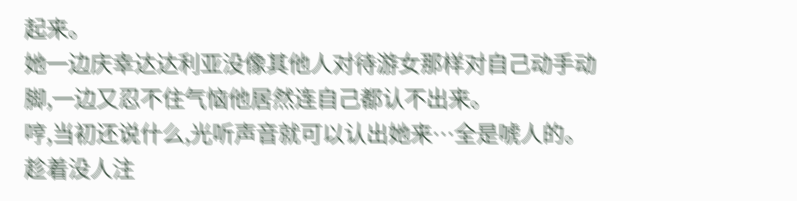起来。
她一边庆幸达达利亚没像其他人对待游女那样对自己动手动脚,一边又忍不住气恼他居然连自己都认不出来。
哼,当初还说什么,光听声音就可以认出她来…全是唬人的。
趁着没人注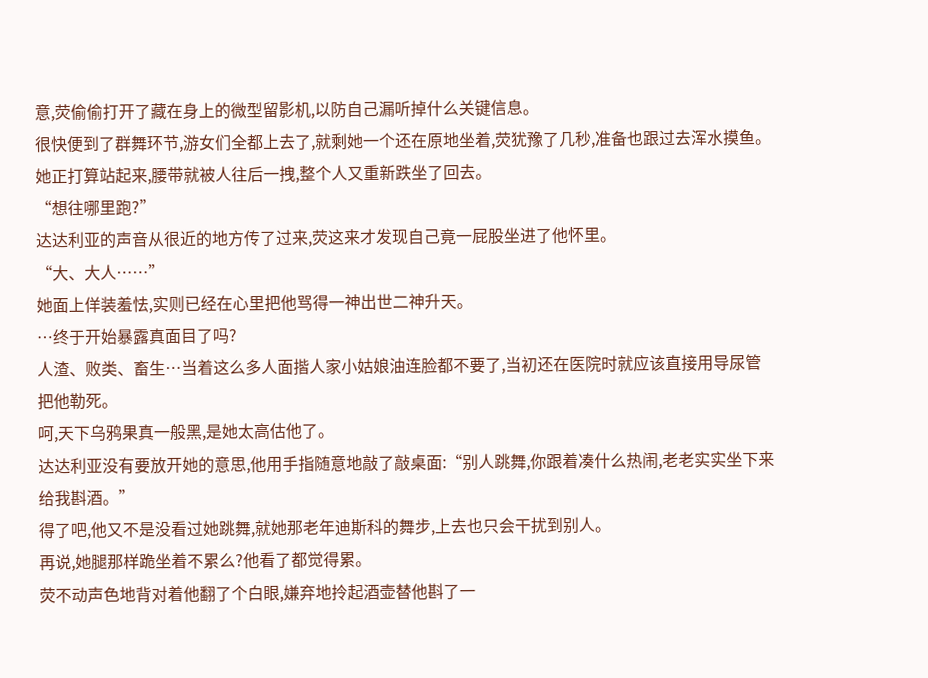意,荧偷偷打开了藏在身上的微型留影机,以防自己漏听掉什么关键信息。
很快便到了群舞环节,游女们全都上去了,就剩她一个还在原地坐着,荧犹豫了几秒,准备也跟过去浑水摸鱼。
她正打算站起来,腰带就被人往后一拽,整个人又重新跌坐了回去。
“想往哪里跑?”
达达利亚的声音从很近的地方传了过来,荧这来才发现自己竟一屁股坐进了他怀里。
“大、大人……”
她面上佯装羞怯,实则已经在心里把他骂得一神出世二神升天。
…终于开始暴露真面目了吗?
人渣、败类、畜生…当着这么多人面揩人家小姑娘油连脸都不要了,当初还在医院时就应该直接用导尿管把他勒死。
呵,天下乌鸦果真一般黑,是她太高估他了。
达达利亚没有要放开她的意思,他用手指随意地敲了敲桌面:“别人跳舞,你跟着凑什么热闹,老老实实坐下来给我斟酒。”
得了吧,他又不是没看过她跳舞,就她那老年迪斯科的舞步,上去也只会干扰到别人。
再说,她腿那样跪坐着不累么?他看了都觉得累。
荧不动声色地背对着他翻了个白眼,嫌弃地拎起酒壶替他斟了一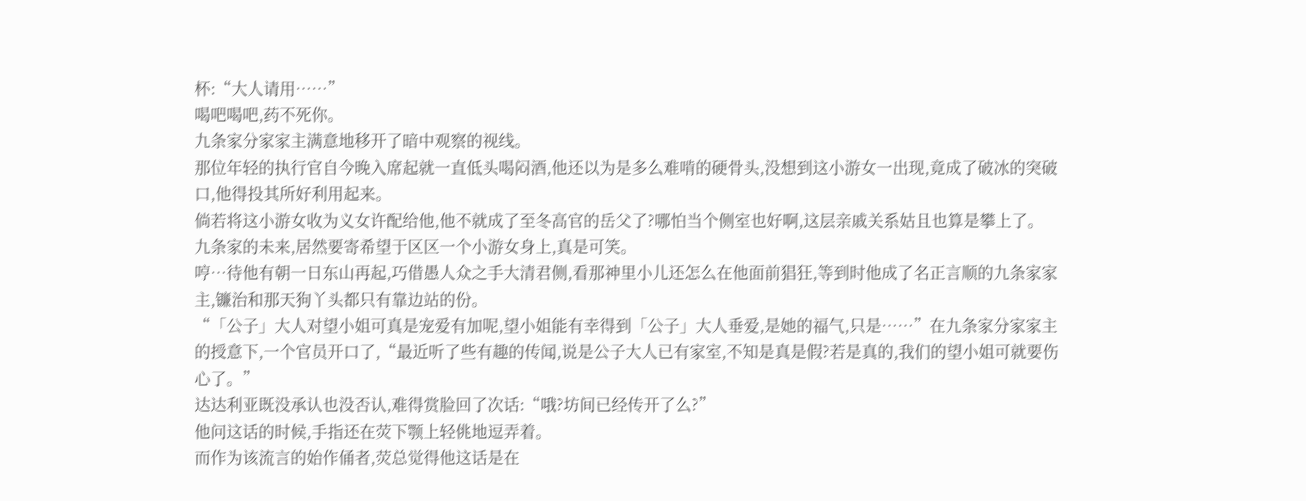杯:“大人请用……”
喝吧喝吧,药不死你。
九条家分家家主满意地移开了暗中观察的视线。
那位年轻的执行官自今晚入席起就一直低头喝闷酒,他还以为是多么难啃的硬骨头,没想到这小游女一出现,竟成了破冰的突破口,他得投其所好利用起来。
倘若将这小游女收为义女许配给他,他不就成了至冬高官的岳父了?哪怕当个侧室也好啊,这层亲戚关系姑且也算是攀上了。
九条家的未来,居然要寄希望于区区一个小游女身上,真是可笑。
哼…待他有朝一日东山再起,巧借愚人众之手大清君侧,看那神里小儿还怎么在他面前猖狂,等到时他成了名正言顺的九条家家主,镰治和那天狗丫头都只有靠边站的份。
“「公子」大人对望小姐可真是宠爱有加呢,望小姐能有幸得到「公子」大人垂爱,是她的福气,只是……”在九条家分家家主的授意下,一个官员开口了,“最近听了些有趣的传闻,说是公子大人已有家室,不知是真是假?若是真的,我们的望小姐可就要伤心了。”
达达利亚既没承认也没否认,难得赏脸回了次话:“哦?坊间已经传开了么?”
他问这话的时候,手指还在荧下颚上轻佻地逗弄着。
而作为该流言的始作俑者,荧总觉得他这话是在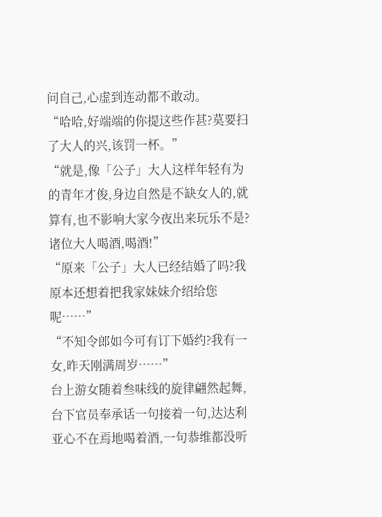问自己,心虚到连动都不敢动。
“哈哈,好端端的你提这些作甚?莫要扫了大人的兴,该罚一杯。”
“就是,像「公子」大人这样年轻有为的青年才俊,身边自然是不缺女人的,就算有,也不影响大家今夜出来玩乐不是?诸位大人喝酒,喝酒!”
“原来「公子」大人已经结婚了吗?我原本还想着把我家妹妹介绍给您呢……”
“不知令郎如今可有订下婚约?我有一女,昨天刚满周岁……”
台上游女随着叁味线的旋律翩然起舞,台下官员奉承话一句接着一句,达达利亚心不在焉地喝着酒,一句恭维都没听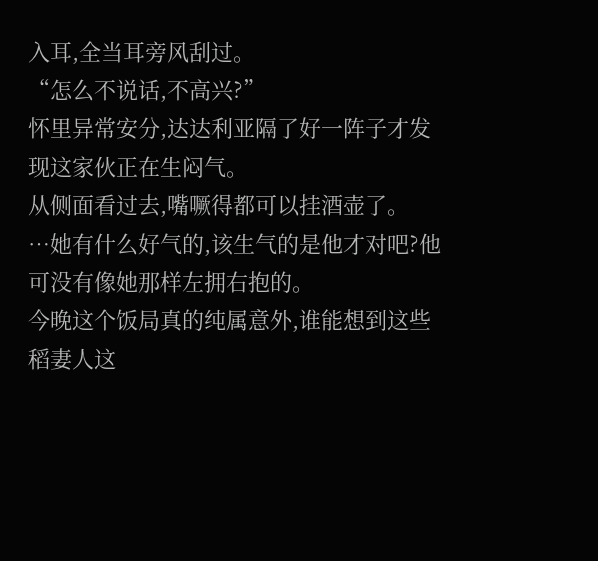入耳,全当耳旁风刮过。
“怎么不说话,不高兴?”
怀里异常安分,达达利亚隔了好一阵子才发现这家伙正在生闷气。
从侧面看过去,嘴噘得都可以挂酒壶了。
…她有什么好气的,该生气的是他才对吧?他可没有像她那样左拥右抱的。
今晚这个饭局真的纯属意外,谁能想到这些稻妻人这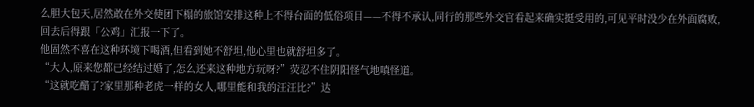么胆大包天,居然敢在外交使团下榻的旅馆安排这种上不得台面的低俗项目——不得不承认,同行的那些外交官看起来确实挺受用的,可见平时没少在外面腐败,回去后得跟「公鸡」汇报一下了。
他固然不喜在这种环境下喝酒,但看到她不舒坦,他心里也就舒坦多了。
“大人,原来您都已经结过婚了,怎么还来这种地方玩呀?”荧忍不住阴阳怪气地嗔怪道。
“这就吃醋了?家里那种老虎一样的女人,哪里能和我的汪汪比?”达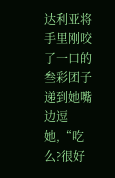达利亚将手里刚咬了一口的叁彩团子递到她嘴边逗她,“吃么?很好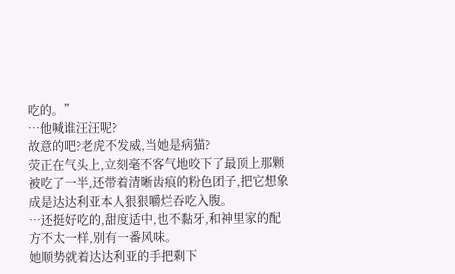吃的。”
…他喊谁汪汪呢?
故意的吧?老虎不发威,当她是病猫?
荧正在气头上,立刻毫不客气地咬下了最顶上那颗被吃了一半,还带着清晰齿痕的粉色团子,把它想象成是达达利亚本人狠狠嚼烂吞吃入腹。
…还挺好吃的,甜度适中,也不黏牙,和神里家的配方不太一样,别有一番风味。
她顺势就着达达利亚的手把剩下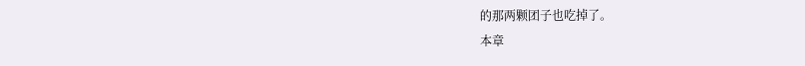的那两颗团子也吃掉了。
本章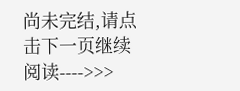尚未完结,请点击下一页继续阅读---->>>